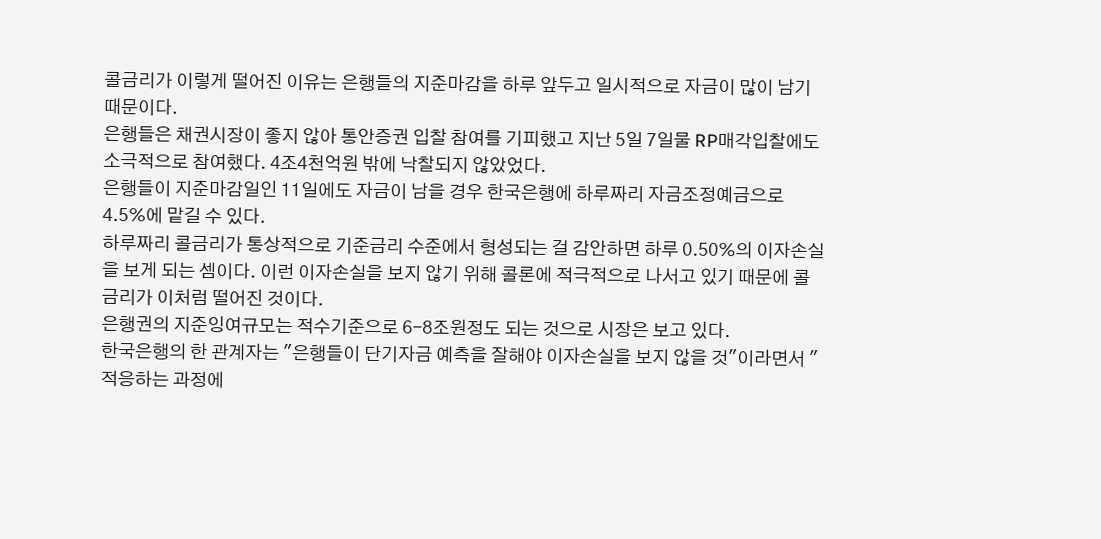콜금리가 이렇게 떨어진 이유는 은행들의 지준마감을 하루 앞두고 일시적으로 자금이 많이 남기 때문이다.
은행들은 채권시장이 좋지 않아 통안증권 입찰 참여를 기피했고 지난 5일 7일물 RP매각입찰에도 소극적으로 참여했다. 4조4천억원 밖에 낙찰되지 않았었다.
은행들이 지준마감일인 11일에도 자금이 남을 경우 한국은행에 하루짜리 자금조정예금으로 4.5%에 맡길 수 있다.
하루짜리 콜금리가 통상적으로 기준금리 수준에서 형성되는 걸 감안하면 하루 0.50%의 이자손실을 보게 되는 셈이다. 이런 이자손실을 보지 않기 위해 콜론에 적극적으로 나서고 있기 때문에 콜금리가 이처럼 떨어진 것이다.
은행권의 지준잉여규모는 적수기준으로 6-8조원정도 되는 것으로 시장은 보고 있다.
한국은행의 한 관계자는 "은행들이 단기자금 예측을 잘해야 이자손실을 보지 않을 것"이라면서 "적응하는 과정에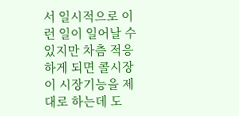서 일시적으로 이런 일이 일어날 수 있지만 차츰 적응하게 되면 콜시장이 시장기능을 제대로 하는데 도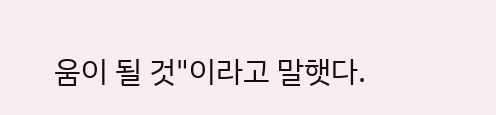움이 될 것"이라고 말햇다.